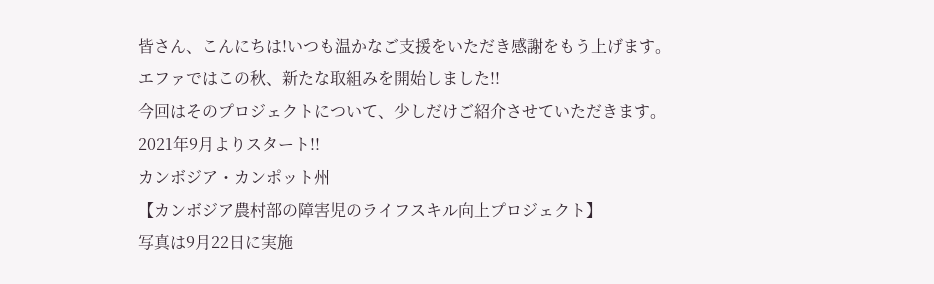皆さん、こんにちは!いつも温かなご支援をいただき感謝をもう上げます。
エファではこの秋、新たな取組みを開始しました!!
今回はそのプロジェクトについて、少しだけご紹介させていただきます。
2021年9月よりスタート!!
カンボジア・カンポット州
【カンボジア農村部の障害児のライフスキル向上プロジェクト】
写真は9月22日に実施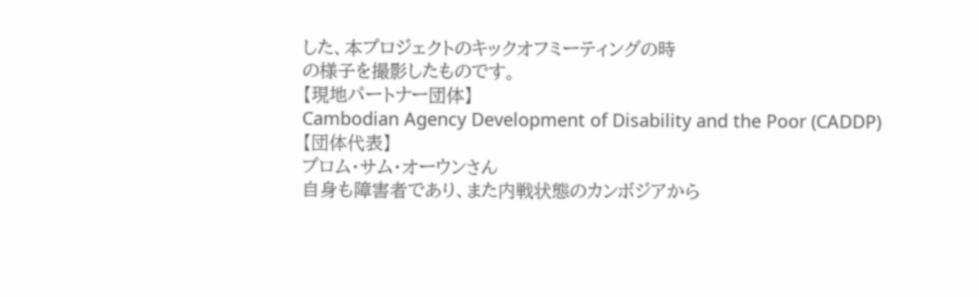した、本プロジェクトのキックオフミーティングの時
の様子を撮影したものです。
【現地パートナー団体】
Cambodian Agency Development of Disability and the Poor (CADDP)
【団体代表】
プロム・サム・オーウンさん
自身も障害者であり、また内戦状態のカンボジアから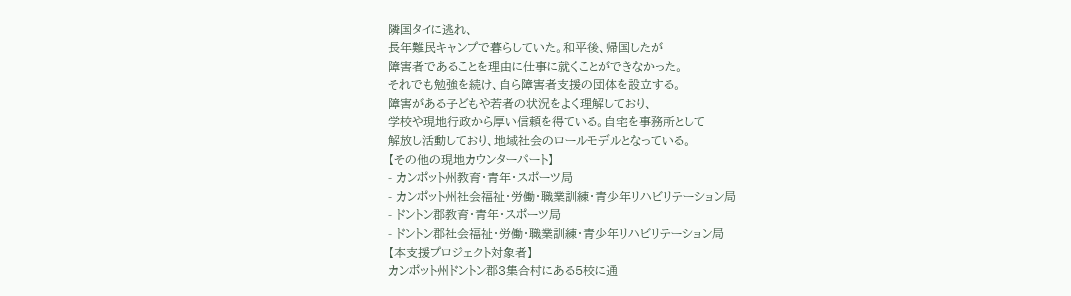隣国タイに逃れ、
長年難民キャンプで暮らしていた。和平後、帰国したが
障害者であることを理由に仕事に就くことができなかった。
それでも勉強を続け、自ら障害者支援の団体を設立する。
障害がある子どもや若者の状況をよく理解しており、
学校や現地行政から厚い信頼を得ている。自宅を事務所として
解放し活動しており、地域社会のロールモデルとなっている。
【その他の現地カウンターパート】
- カンポット州教育・青年・スポーツ局
- カンポット州社会福祉・労働・職業訓練・青少年リハビリテーション局
- ドントン郡教育・青年・スポーツ局
- ドントン郡社会福祉・労働・職業訓練・青少年リハビリテーション局
【本支援プロジェクト対象者】
カンポット州ドントン郡3集合村にある5校に通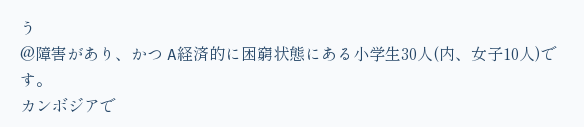う
@障害があり、かつ A経済的に困窮状態にある小学生30人(内、女子10人)です。
カンボジアで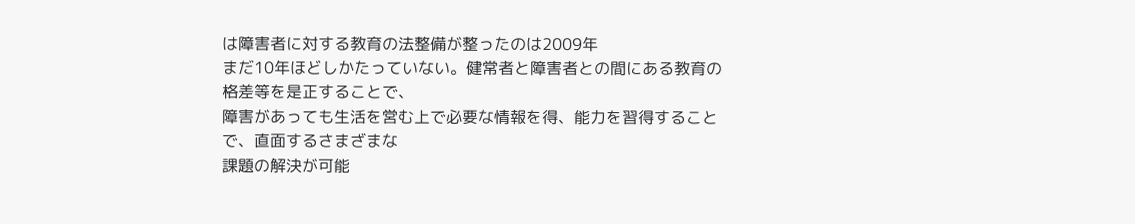は障害者に対する教育の法整備が整ったのは2009年
まだ10年ほどしかたっていない。健常者と障害者との間にある教育の格差等を是正することで、
障害があっても生活を営む上で必要な情報を得、能力を習得することで、直面するさまざまな
課題の解決が可能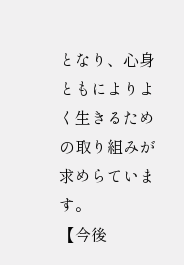となり、心身ともによりよく生きるための取り組みが求めらています。
【今後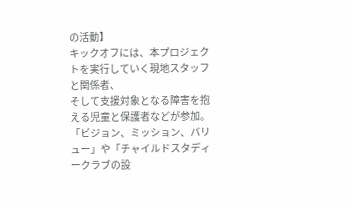の活動】
キックオフには、本プロジェクトを実行していく現地スタッフと関係者、
そして支援対象となる障害を抱える児童と保護者などが参加。
「ビジョン、ミッション、バリュー」や「チャイルドスタディークラブの設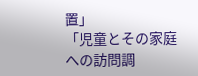置」
「児童とその家庭への訪問調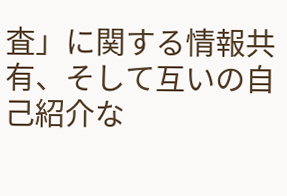査」に関する情報共有、そして互いの自己紹介な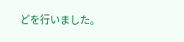どを行いました。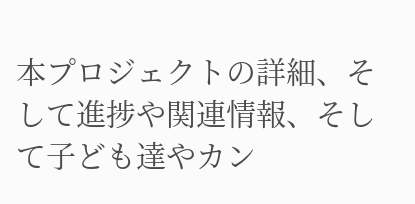本プロジェクトの詳細、そして進捗や関連情報、そして子ども達やカン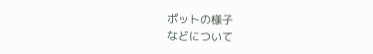ポットの様子
などについて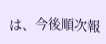は、今後順次報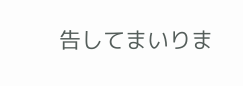告してまいりま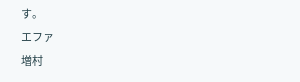す。
エファ
増村